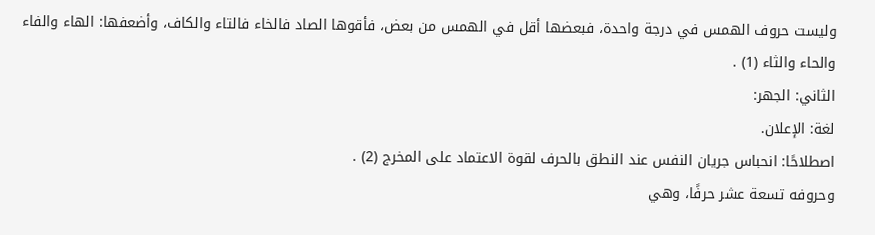وليست حروف الهمس في درجة واحدة، فبعضها أقل في الهمس من بعض، فأقوها الصاد فالخاء فالتاء والكاف، وأضعفها: الهاء والفاء والحاء والثاء (1) .
الثاني: الجهر:
لغة: الإعلان.
اصطلاحًا: انحباس جريان النفس عند النطق بالحرف لقوة الاعتماد على المخرج (2) .
وحروفه تسعة عشر حرفًا، وهي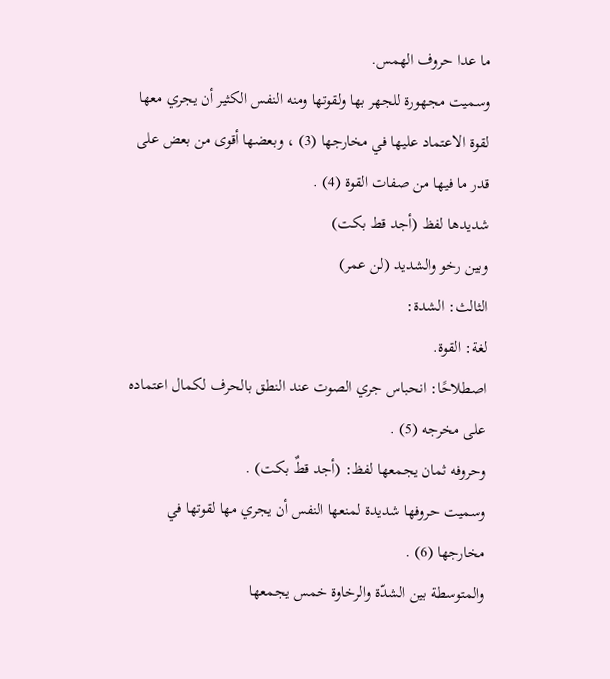ما عدا حروف الهمس.
وسميت مجهورة للجهر بها ولقوتها ومنه النفس الكثير أن يجري معها لقوة الاعتماد عليها في مخارجها (3) ، وبعضها أقوى من بعض على قدر ما فيها من صفات القوة (4) .
شديدها لفظ (أجد قط بكت)
وبين رخو والشديد (لن عمر)
الثالث: الشدة:
لغة: القوة.
اصطلاحًا: انحباس جري الصوت عند النطق بالحرف لكمال اعتماده على مخرجه (5) .
وحروفه ثمان يجمعها لفظ: (أجد قطٌ بكت) .
وسميت حروفها شديدة لمنعها النفس أن يجري مها لقوتها في مخارجها (6) .
والمتوسطة بين الشدّة والرخاوة خمس يجمعها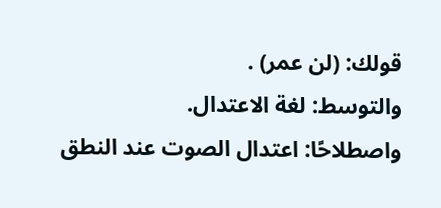قولك: (لن عمر) .
والتوسط: لغة الاعتدال.
واصطلاحًا: اعتدال الصوت عند النطق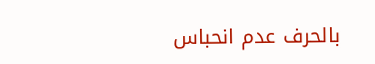بالحرف عدم انحباس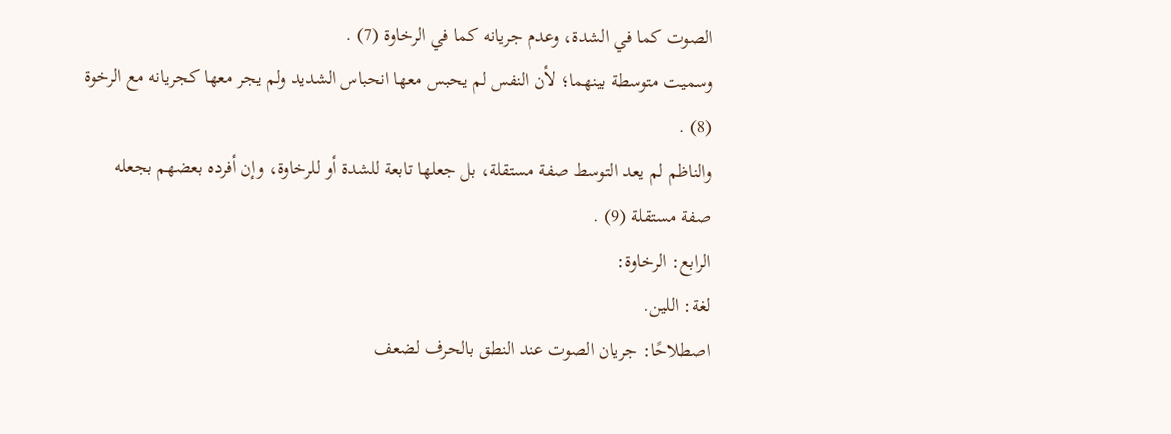الصوت كما في الشدة، وعدم جريانه كما في الرخاوة (7) .
وسميت متوسطة بينهما؛ لأن النفس لم يحبس معها انحباس الشديد ولم يجر معها كجريانه مع الرخوة (8) .
والناظم لم يعد التوسط صفة مستقلة، بل جعلها تابعة للشدة أو للرخاوة، وإن أفرده بعضهم بجعله صفة مستقلة (9) .
الرابع: الرخاوة:
لغة: اللين.
اصطلاحًا: جريان الصوت عند النطق بالحرف لضعف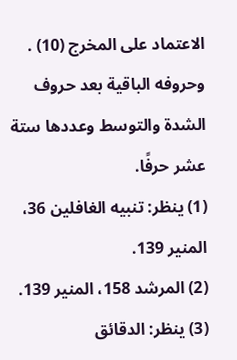الاعتماد على المخرج (10) .
وحروفه الباقية بعد حروف الشدة والتوسط وعددها ستة عشر حرفًا.
(1) ينظر: تنبيه الغافلين 36، المنير 139.
(2) المرشد 158، المنير 139.
(3) ينظر: الدقائق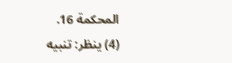المحكمة 16.
(4) ينظر: تنبيه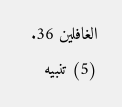الغافلين 36.
(5) تنبيه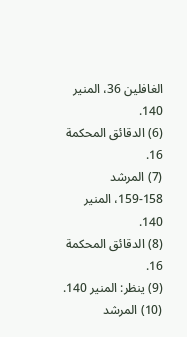الغافلين 36، المنير 140.
(6) الدقائق المحكمة 16.
(7) المرشد 158-159، المنير 140.
(8) الدقائق المحكمة 16.
(9) ينظر: المنير 140.
(10) المرشد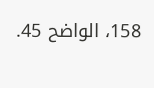158، الواضح 45.